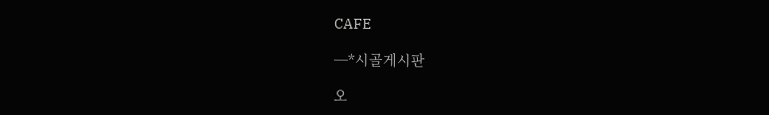CAFE

─*시골게시판

오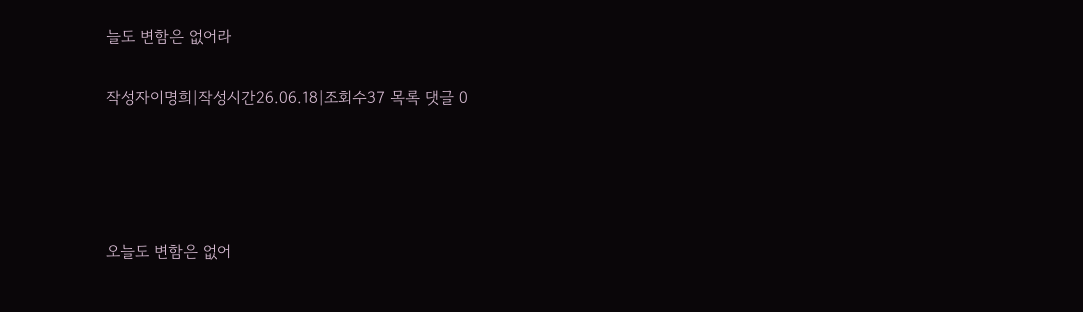늘도 변함은 없어라

작성자이명희|작성시간26.06.18|조회수37 목록 댓글 0




오늘도 변함은 없어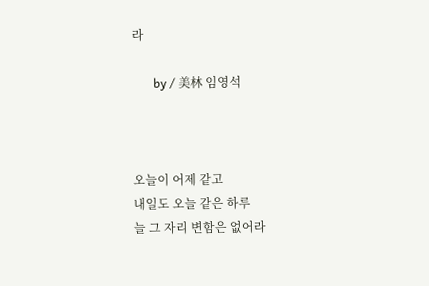라

       by / 美林 임영석



오늘이 어제 같고
내일도 오늘 같은 하루
늘 그 자리 변함은 없어라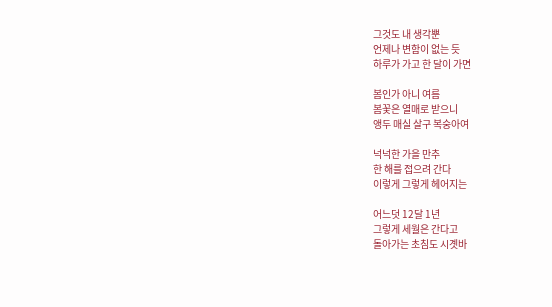그것도 내 생각뿐
언제나 변함이 없는 듯
하루가 가고 한 달이 가면

봄인가 아니 여름
봄꽃은 열매로 받으니
앵두 매실 살구 복숭아여

넉넉한 가을 만추
한 해를 접으려 간다
이렇게 그렇게 헤어지는

어느덧 12달 1년
그렇게 세월은 간다고
돌아가는 초침도 시곗바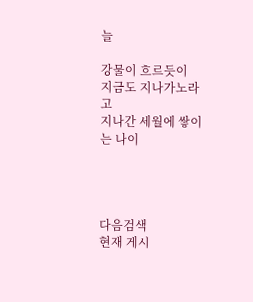늘

강물이 흐르듯이
지금도 지나가노라고
지나간 세월에 쌓이는 나이




다음검색
현재 게시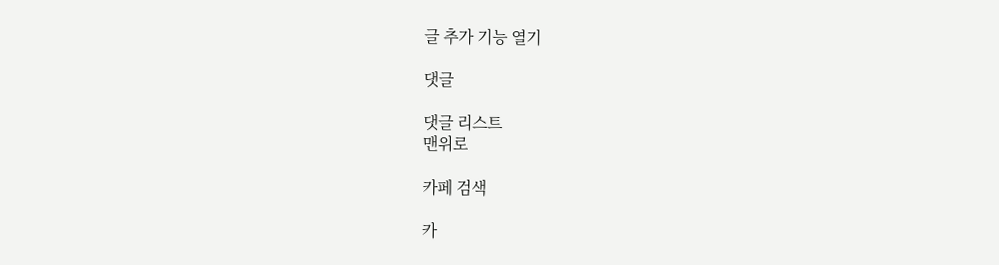글 추가 기능 열기

댓글

댓글 리스트
맨위로

카페 검색

카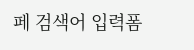페 검색어 입력폼